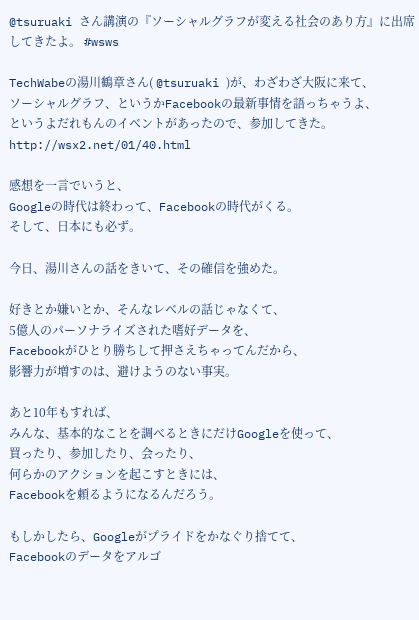@tsuruaki さん講演の『ソーシャルグラフが変える社会のあり方』に出席してきたよ。 #wsws

TechWabeの湯川鶴章さん( @tsuruaki )が、わざわざ大阪に来て、
ソーシャルグラフ、というかFacebookの最新事情を語っちゃうよ、
というよだれもんのイベントがあったので、参加してきた。
http://wsx2.net/01/40.html

感想を一言でいうと、
Googleの時代は終わって、Facebookの時代がくる。
そして、日本にも必ず。

今日、湯川さんの話をきいて、その確信を強めた。

好きとか嫌いとか、そんなレベルの話じゃなくて、
5億人のパーソナライズされた嗜好データを、
Facebookがひとり勝ちして押さえちゃってんだから、
影響力が増すのは、避けようのない事実。

あと10年もすれば、
みんな、基本的なことを調べるときにだけGoogleを使って、
買ったり、参加したり、会ったり、
何らかのアクションを起こすときには、
Facebookを頼るようになるんだろう。

もしかしたら、Googleがプライドをかなぐり捨てて、
Facebookのデータをアルゴ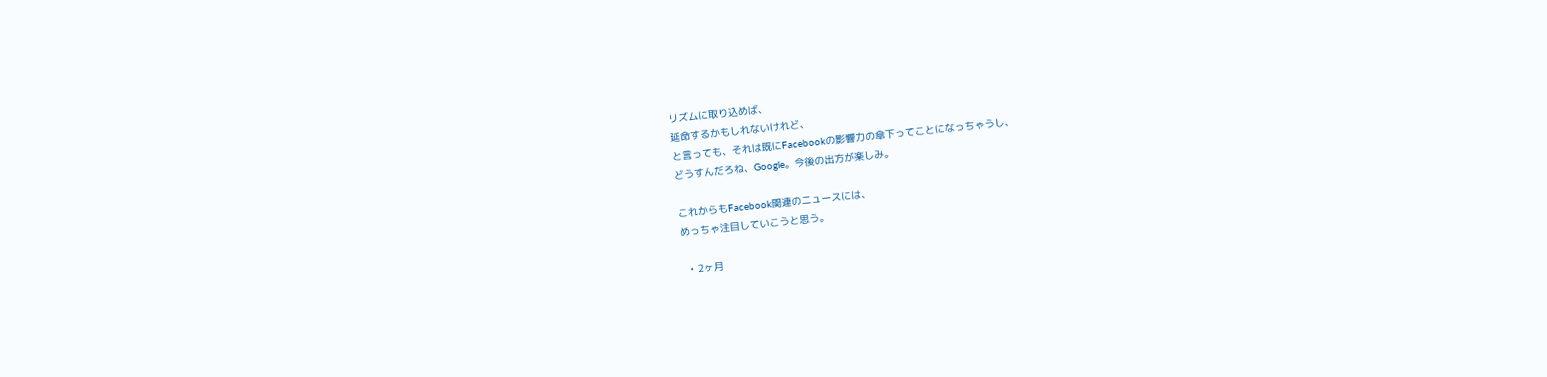リズムに取り込めば、
延命するかもしれないけれど、
と言っても、それは既にFacebookの影響力の傘下ってことになっちゃうし、
どうすんだろね、Google。今後の出方が楽しみ。

これからもFacebook関連のニュースには、
めっちゃ注目していこうと思う。

  • 2ヶ月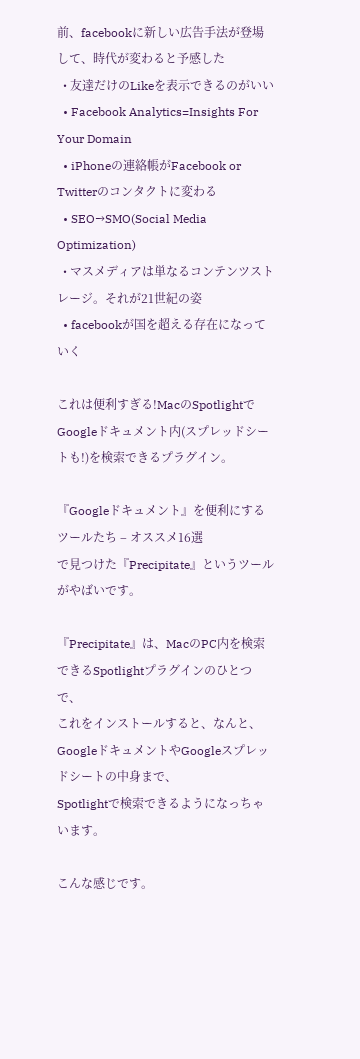前、facebookに新しい広告手法が登場して、時代が変わると予感した
  • 友達だけのLikeを表示できるのがいい
  • Facebook Analytics=Insights For Your Domain
  • iPhoneの連絡帳がFacebook or Twitterのコンタクトに変わる
  • SEO→SMO(Social Media Optimization)
  • マスメディアは単なるコンテンツストレージ。それが21世紀の姿
  • facebookが国を超える存在になっていく

これは便利すぎる!MacのSpotlightでGoogleドキュメント内(スプレッドシートも!)を検索できるプラグイン。

『Googleドキュメント』を便利にするツールたち – オススメ16選
で見つけた『Precipitate』というツールがやばいです。

『Precipitate』は、MacのPC内を検索できるSpotlightプラグインのひとつで、
これをインストールすると、なんと、
GoogleドキュメントやGoogleスプレッドシートの中身まで、
Spotlightで検索できるようになっちゃいます。

こんな感じです。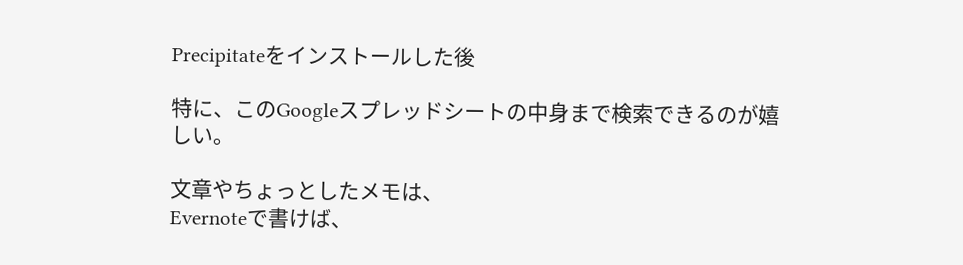Precipitateをインストールした後

特に、このGoogleスプレッドシートの中身まで検索できるのが嬉しい。

文章やちょっとしたメモは、
Evernoteで書けば、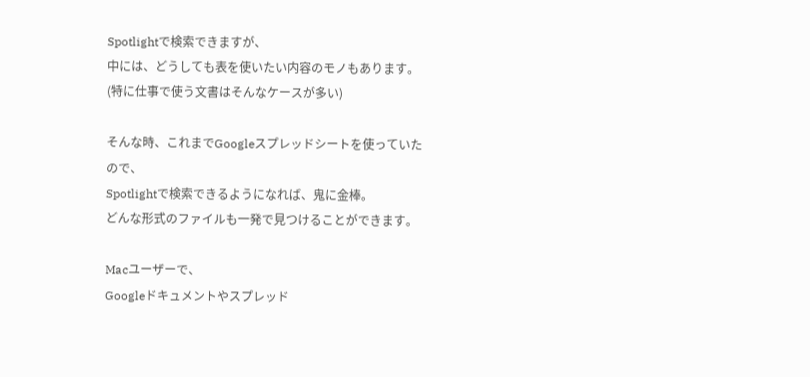Spotlightで検索できますが、
中には、どうしても表を使いたい内容のモノもあります。
(特に仕事で使う文書はそんなケースが多い)

そんな時、これまでGoogleスプレッドシートを使っていたので、
Spotlightで検索できるようになれば、鬼に金棒。
どんな形式のファイルも一発で見つけることができます。

Macユーザーで、
Googleドキュメントやスプレッド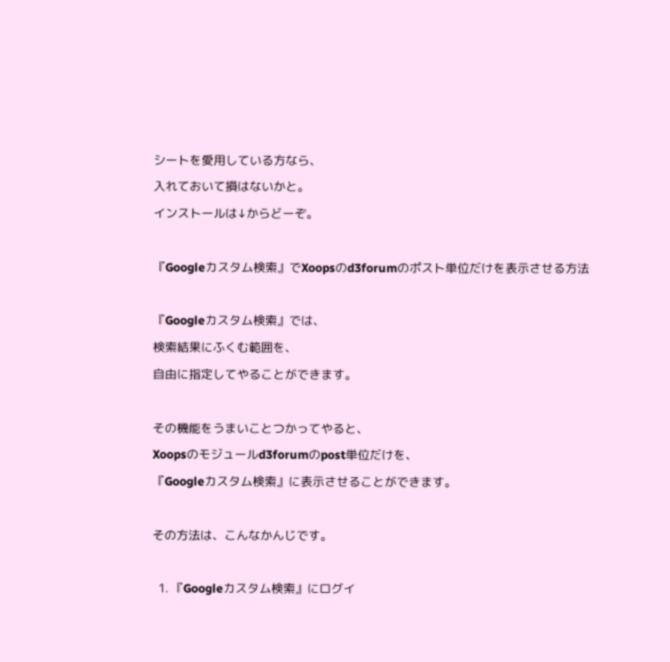シートを愛用している方なら、
入れておいて損はないかと。
インストールは↓からどーぞ。

『Googleカスタム検索』でXoopsのd3forumのポスト単位だけを表示させる方法

『Googleカスタム検索』では、
検索結果にふくむ範囲を、
自由に指定してやることができます。

その機能をうまいことつかってやると、
Xoopsのモジュールd3forumのpost単位だけを、
『Googleカスタム検索』に表示させることができます。

その方法は、こんなかんじです。

  1. 『Googleカスタム検索』にログイ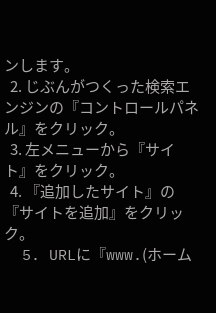ンします。
  2. じぶんがつくった検索エンジンの『コントロールパネル』をクリック。
  3. 左メニューから『サイト』をクリック。
  4. 『追加したサイト』の『サイトを追加』をクリック。
  5. URLに『www.(ホーム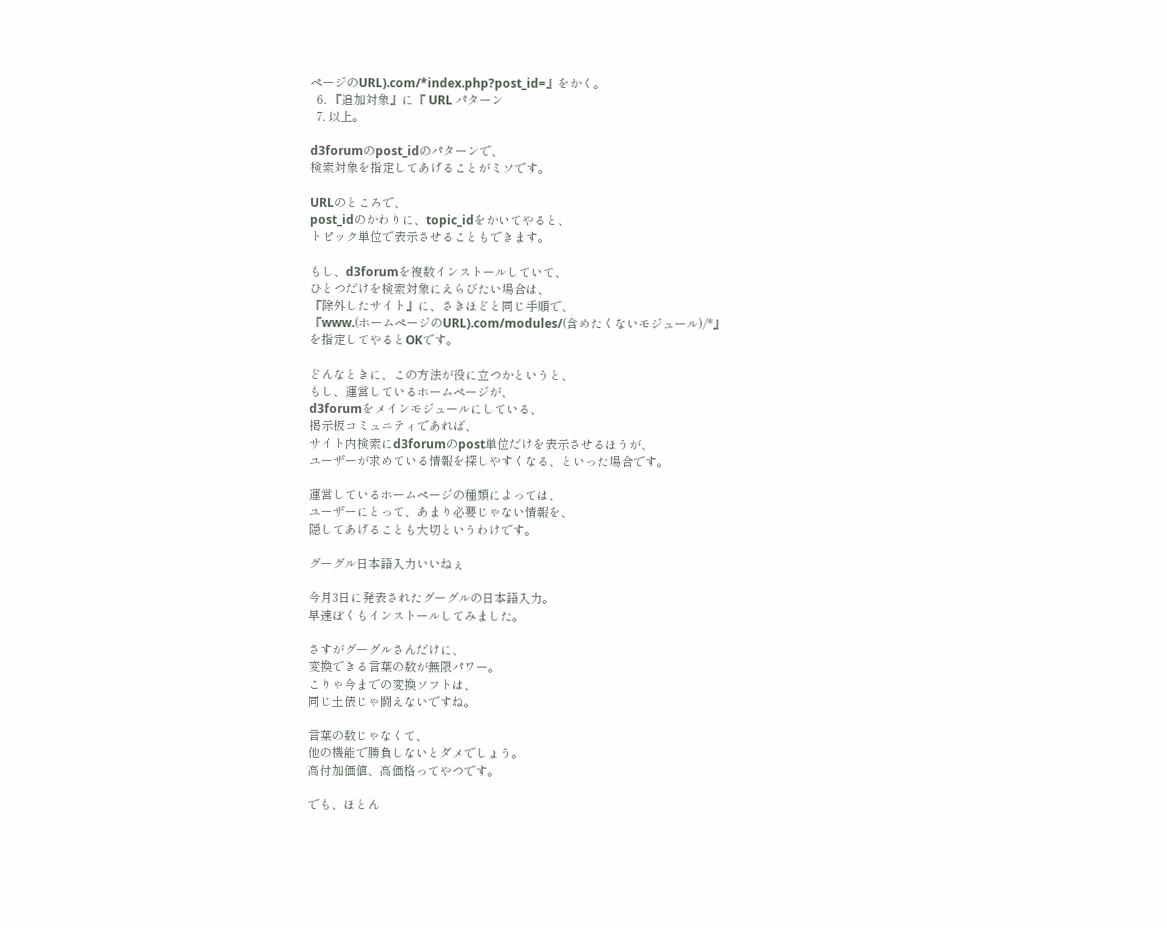ページのURL).com/*index.php?post_id=』をかく。
  6. 『追加対象』に『 URL パターン
  7. 以上。

d3forumのpost_idのパターンで、
検索対象を指定してあげることがミソです。

URLのところで、
post_idのかわりに、topic_idをかいてやると、
トピック単位で表示させることもできます。

もし、d3forumを複数インストールしていて、
ひとつだけを検索対象にえらびたい場合は、
『除外したサイト』に、さきほどと同じ手順で、
『www.(ホームページのURL).com/modules/(含めたくないモジュール)/*』
を指定してやるとOKです。

どんなときに、この方法が役に立つかというと、
もし、運営しているホームページが、
d3forumをメインモジュールにしている、
掲示板コミュニティであれば、
サイト内検索にd3forumのpost単位だけを表示させるほうが、
ユーザーが求めている情報を探しやすくなる、といった場合です。

運営しているホームページの種類によっては、
ユーザーにとって、あまり必要じゃない情報を、
隠してあげることも大切というわけです。

グーグル日本語入力いいねぇ

今月3日に発表されたグーグルの日本語入力。
早速ぼくもインストールしてみました。

さすがグーグルさんだけに、
変換できる言葉の数が無限パワー。
こりゃ今までの変換ソフトは、
同じ土俵じゃ闘えないですね。

言葉の数じゃなくて、
他の機能で勝負しないとダメでしょう。
高付加価値、高価格ってやつです。

でも、ほとん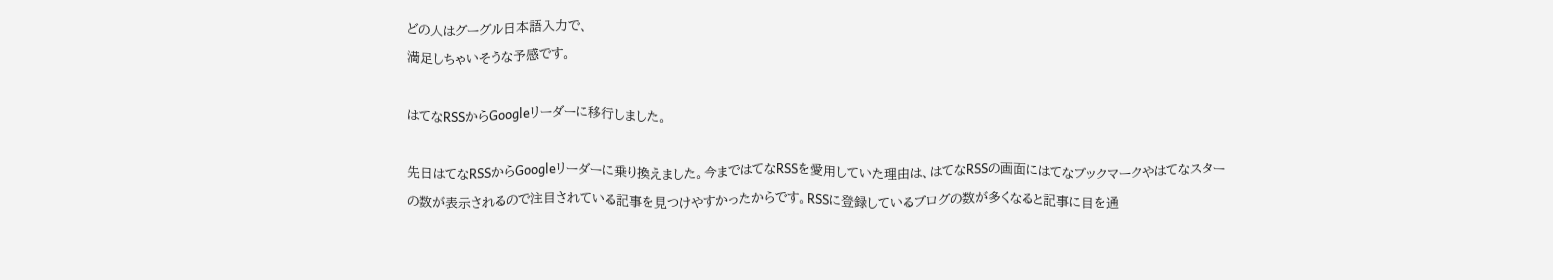どの人はグーグル日本語入力で、
満足しちゃいそうな予感です。

はてなRSSからGoogleリーダーに移行しました。

先日はてなRSSからGoogleリーダーに乗り換えました。今まではてなRSSを愛用していた理由は、はてなRSSの画面にはてなブックマークやはてなスターの数が表示されるので注目されている記事を見つけやすかったからです。RSSに登録しているブログの数が多くなると記事に目を通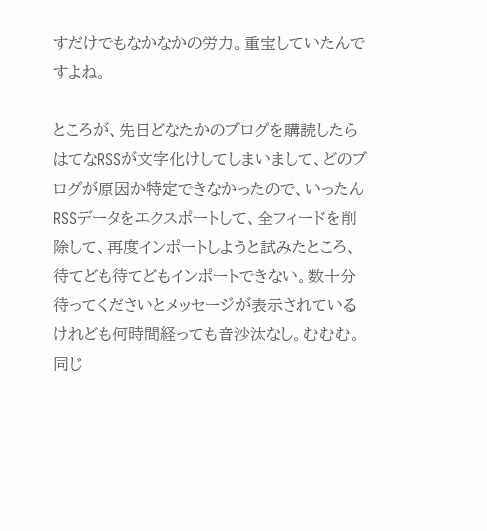すだけでもなかなかの労力。重宝していたんですよね。

ところが、先日どなたかのブログを購読したらはてなRSSが文字化けしてしまいまして、どのブログが原因か特定できなかったので、いったんRSSデータをエクスポートして、全フィードを削除して、再度インポートしようと試みたところ、待てども待てどもインポートできない。数十分待ってくださいとメッセージが表示されているけれども何時間経っても音沙汰なし。むむむ。同じ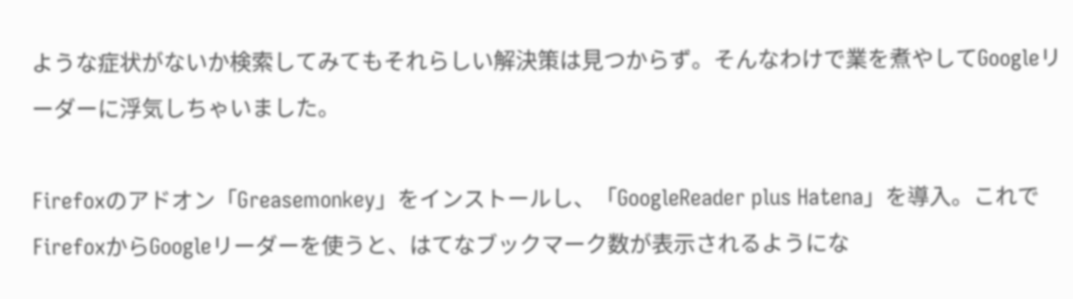ような症状がないか検索してみてもそれらしい解決策は見つからず。そんなわけで業を煮やしてGoogleリーダーに浮気しちゃいました。

Firefoxのアドオン「Greasemonkey」をインストールし、「GoogleReader plus Hatena」を導入。これでFirefoxからGoogleリーダーを使うと、はてなブックマーク数が表示されるようにな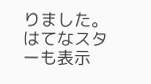りました。はてなスターも表示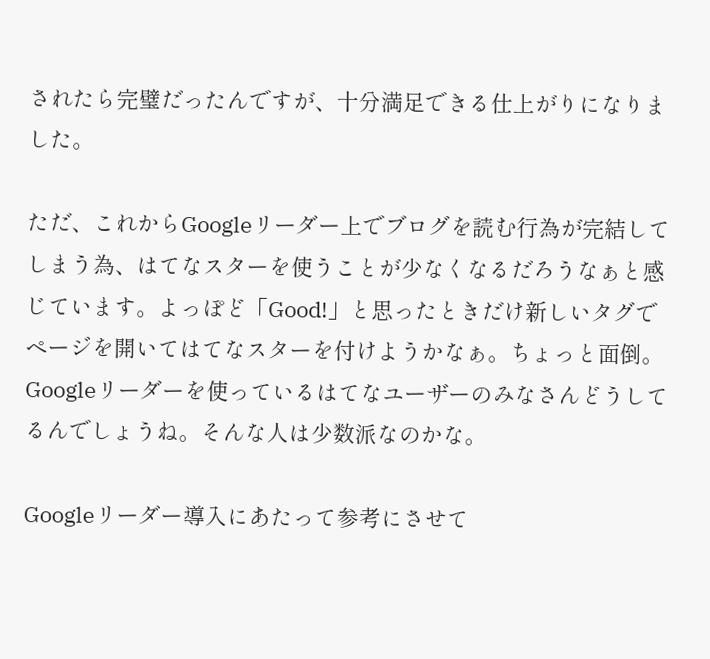されたら完璧だったんですが、十分満足できる仕上がりになりました。

ただ、これからGoogleリーダー上でブログを読む行為が完結してしまう為、はてなスターを使うことが少なくなるだろうなぁと感じています。よっぽど「Good!」と思ったときだけ新しいタグでページを開いてはてなスターを付けようかなぁ。ちょっと面倒。Googleリーダーを使っているはてなユーザーのみなさんどうしてるんでしょうね。そんな人は少数派なのかな。

Googleリーダー導入にあたって参考にさせて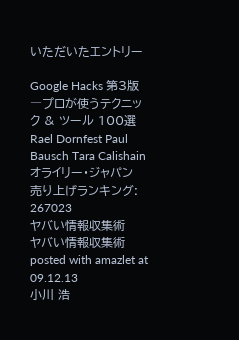いただいたエントリー

Google Hacks 第3版 ―プロが使うテクニック & ツール 100選
Rael Dornfest Paul Bausch Tara Calishain
オライリー・ジャパン
売り上げランキング: 267023
ヤバい情報収集術
ヤバい情報収集術
posted with amazlet at 09.12.13
小川 浩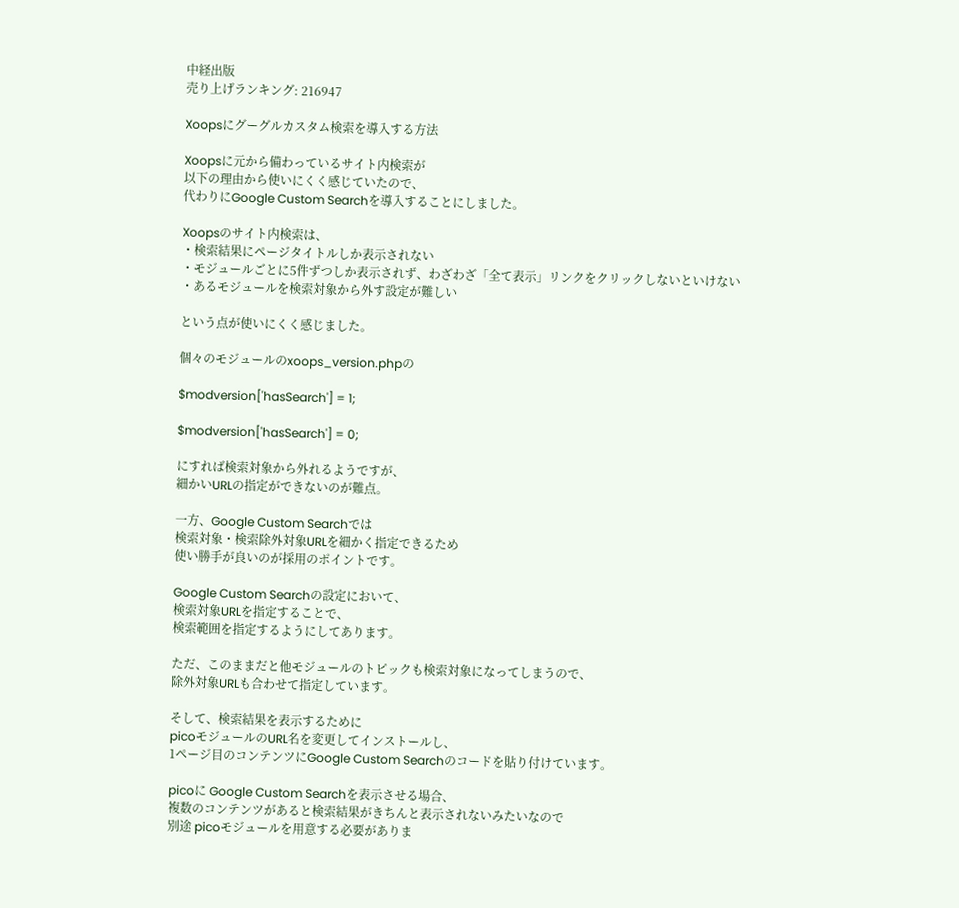中経出版
売り上げランキング: 216947

Xoopsにグーグルカスタム検索を導入する方法

Xoopsに元から備わっているサイト内検索が
以下の理由から使いにくく感じていたので、
代わりにGoogle Custom Searchを導入することにしました。

Xoopsのサイト内検索は、
・検索結果にページタイトルしか表示されない
・モジュールごとに5件ずつしか表示されず、わざわざ「全て表示」リンクをクリックしないといけない
・あるモジュールを検索対象から外す設定が難しい

という点が使いにくく感じました。

個々のモジュールのxoops_version.phpの

$modversion['hasSearch'] = 1;

$modversion['hasSearch'] = 0;

にすれば検索対象から外れるようですが、
細かいURLの指定ができないのが難点。

一方、Google Custom Searchでは
検索対象・検索除外対象URLを細かく指定できるため
使い勝手が良いのが採用のポイントです。

Google Custom Searchの設定において、
検索対象URLを指定することで、
検索範囲を指定するようにしてあります。

ただ、このままだと他モジュールのトピックも検索対象になってしまうので、
除外対象URLも合わせて指定しています。

そして、検索結果を表示するために
picoモジュールのURL名を変更してインストールし、
1ページ目のコンテンツにGoogle Custom Searchのコードを貼り付けています。

picoに Google Custom Searchを表示させる場合、
複数のコンテンツがあると検索結果がきちんと表示されないみたいなので
別途 picoモジュールを用意する必要がありま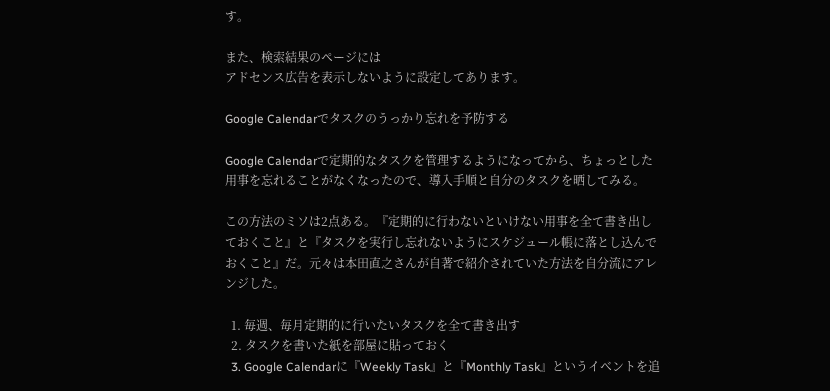す。

また、検索結果のページには
アドセンス広告を表示しないように設定してあります。

Google Calendarでタスクのうっかり忘れを予防する

Google Calendarで定期的なタスクを管理するようになってから、ちょっとした用事を忘れることがなくなったので、導入手順と自分のタスクを晒してみる。

この方法のミソは2点ある。『定期的に行わないといけない用事を全て書き出しておくこと』と『タスクを実行し忘れないようにスケジュール帳に落とし込んでおくこと』だ。元々は本田直之さんが自著で紹介されていた方法を自分流にアレンジした。

  1. 毎週、毎月定期的に行いたいタスクを全て書き出す
  2. タスクを書いた紙を部屋に貼っておく
  3. Google Calendarに『Weekly Task』と『Monthly Task』というイベントを追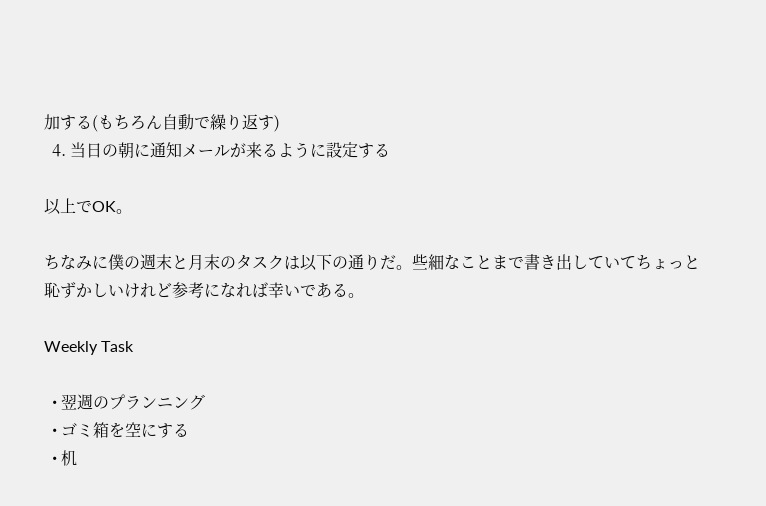加する(もちろん自動で繰り返す)
  4. 当日の朝に通知メールが来るように設定する

以上でOK。

ちなみに僕の週末と月末のタスクは以下の通りだ。些細なことまで書き出していてちょっと恥ずかしいけれど参考になれば幸いである。

Weekly Task

  • 翌週のプランニング
  • ゴミ箱を空にする
  • 机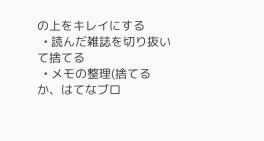の上をキレイにする
  • 読んだ雑誌を切り抜いて捨てる
  • メモの整理(捨てるか、はてなブロ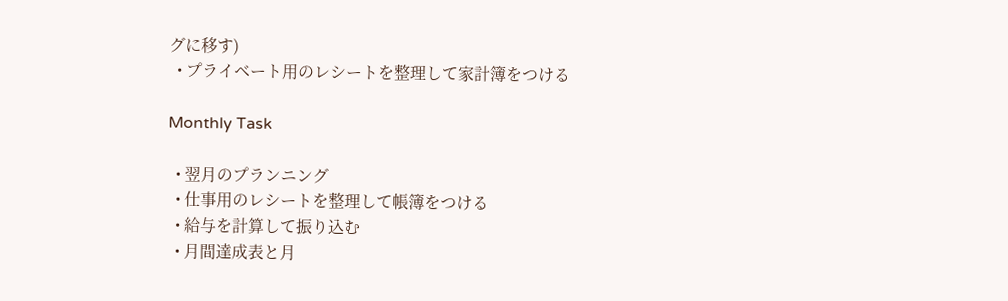グに移す)
  • プライベート用のレシートを整理して家計簿をつける

Monthly Task

  • 翌月のプランニング
  • 仕事用のレシートを整理して帳簿をつける
  • 給与を計算して振り込む
  • 月間達成表と月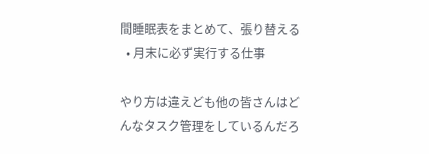間睡眠表をまとめて、張り替える
  • 月末に必ず実行する仕事

やり方は違えども他の皆さんはどんなタスク管理をしているんだろ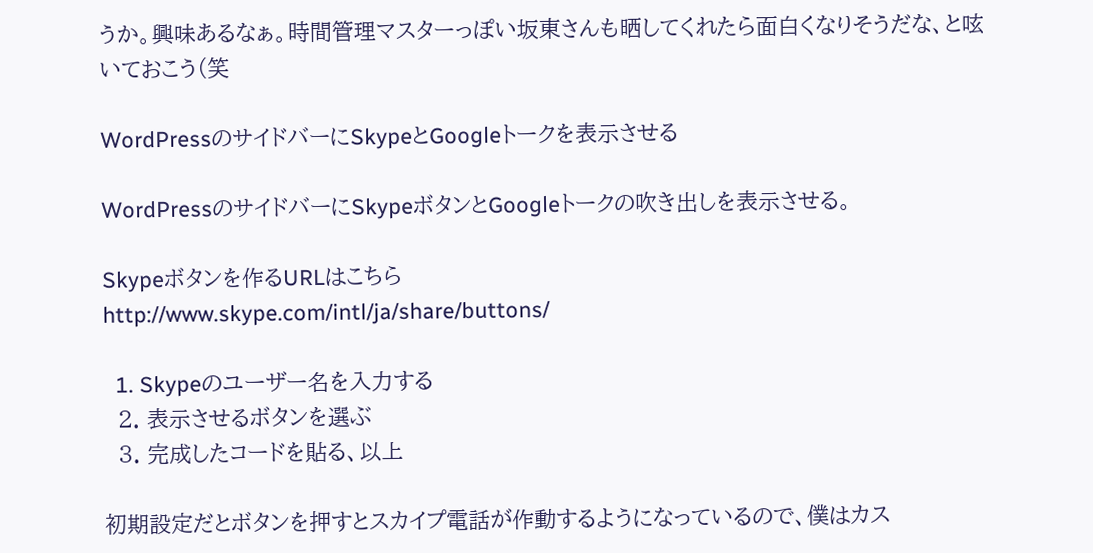うか。興味あるなぁ。時間管理マスターっぽい坂東さんも晒してくれたら面白くなりそうだな、と呟いておこう(笑

WordPressのサイドバーにSkypeとGoogleトークを表示させる

WordPressのサイドバーにSkypeボタンとGoogleトークの吹き出しを表示させる。

Skypeボタンを作るURLはこちら
http://www.skype.com/intl/ja/share/buttons/

  1. Skypeのユーザー名を入力する
  2. 表示させるボタンを選ぶ
  3. 完成したコードを貼る、以上

初期設定だとボタンを押すとスカイプ電話が作動するようになっているので、僕はカス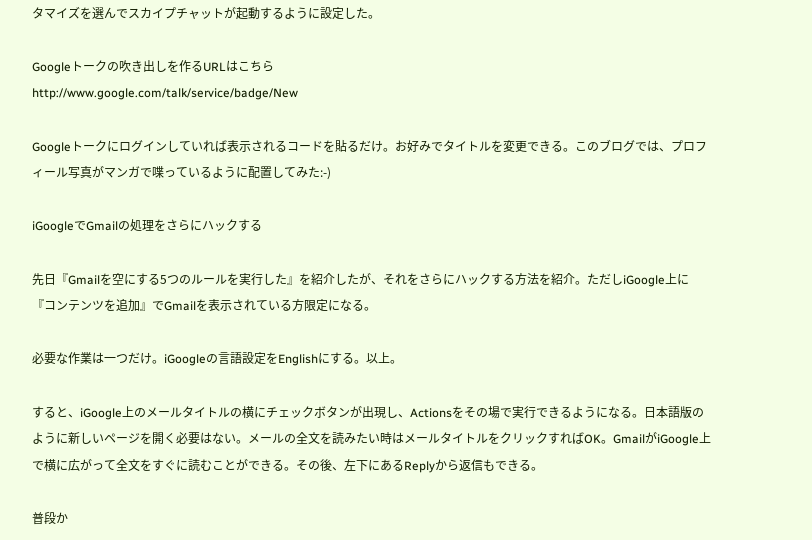タマイズを選んでスカイプチャットが起動するように設定した。

Googleトークの吹き出しを作るURLはこちら
http://www.google.com/talk/service/badge/New

Googleトークにログインしていれば表示されるコードを貼るだけ。お好みでタイトルを変更できる。このブログでは、プロフィール写真がマンガで喋っているように配置してみた:-)

iGoogleでGmailの処理をさらにハックする

先日『Gmailを空にする5つのルールを実行した』を紹介したが、それをさらにハックする方法を紹介。ただしiGoogle上に『コンテンツを追加』でGmailを表示されている方限定になる。

必要な作業は一つだけ。iGoogleの言語設定をEnglishにする。以上。

すると、iGoogle上のメールタイトルの横にチェックボタンが出現し、Actionsをその場で実行できるようになる。日本語版のように新しいページを開く必要はない。メールの全文を読みたい時はメールタイトルをクリックすればOK。GmailがiGoogle上で横に広がって全文をすぐに読むことができる。その後、左下にあるReplyから返信もできる。

普段か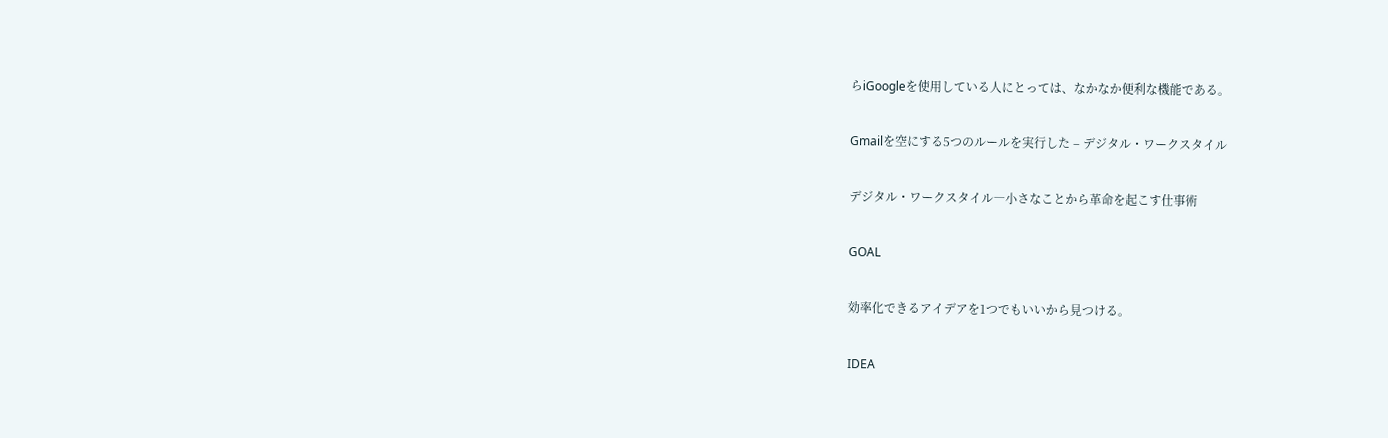らiGoogleを使用している人にとっては、なかなか便利な機能である。

Gmailを空にする5つのルールを実行した – デジタル・ワークスタイル

デジタル・ワークスタイル―小さなことから革命を起こす仕事術

GOAL

効率化できるアイデアを1つでもいいから見つける。

IDEA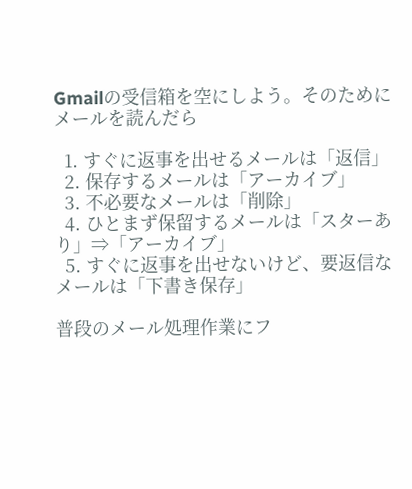Gmailの受信箱を空にしよう。そのためにメールを読んだら

  1. すぐに返事を出せるメールは「返信」
  2. 保存するメールは「アーカイブ」
  3. 不必要なメールは「削除」
  4. ひとまず保留するメールは「スターあり」⇒「アーカイブ」
  5. すぐに返事を出せないけど、要返信なメールは「下書き保存」

普段のメール処理作業にフ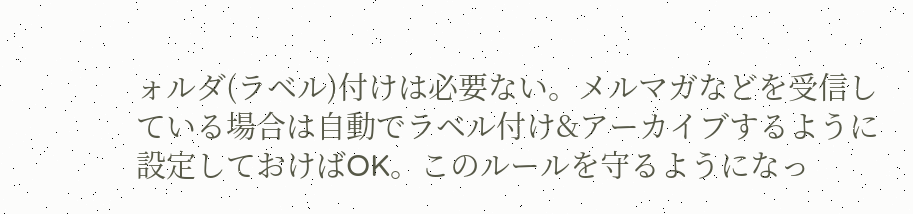ォルダ(ラベル)付けは必要ない。メルマガなどを受信している場合は自動でラベル付け&アーカイブするように設定しておけばOK。このルールを守るようになっ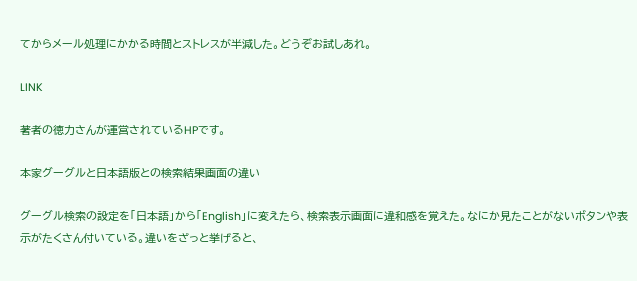てからメール処理にかかる時間とストレスが半減した。どうぞお試しあれ。

LINK

著者の徳力さんが運営されているHPです。

本家グーグルと日本語版との検索結果画面の違い

グーグル検索の設定を「日本語」から「English」に変えたら、検索表示画面に違和感を覚えた。なにか見たことがないボタンや表示がたくさん付いている。違いをざっと挙げると、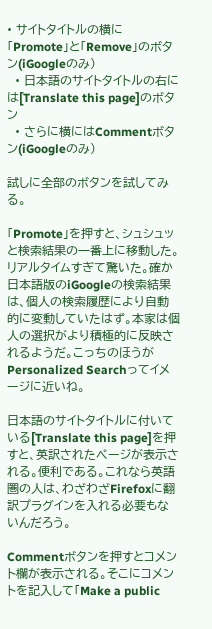• サイトタイトルの横に「Promote」と「Remove」のボタン(iGoogleのみ)
  • 日本語のサイトタイトルの右には[Translate this page]のボタン
  • さらに横にはCommentボタン(iGoogleのみ)

試しに全部のボタンを試してみる。

「Promote」を押すと、シュシュッと検索結果の一番上に移動した。リアルタイムすぎて驚いた。確か日本語版のiGoogleの検索結果は、個人の検索履歴により自動的に変動していたはず。本家は個人の選択がより積極的に反映されるようだ。こっちのほうがPersonalized Searchってイメージに近いね。

日本語のサイトタイトルに付いている[Translate this page]を押すと、英訳されたページが表示される。便利である。これなら英語圏の人は、わざわざFirefoxに翻訳プラグインを入れる必要もないんだろう。

Commentボタンを押すとコメント欄が表示される。そこにコメントを記入して「Make a public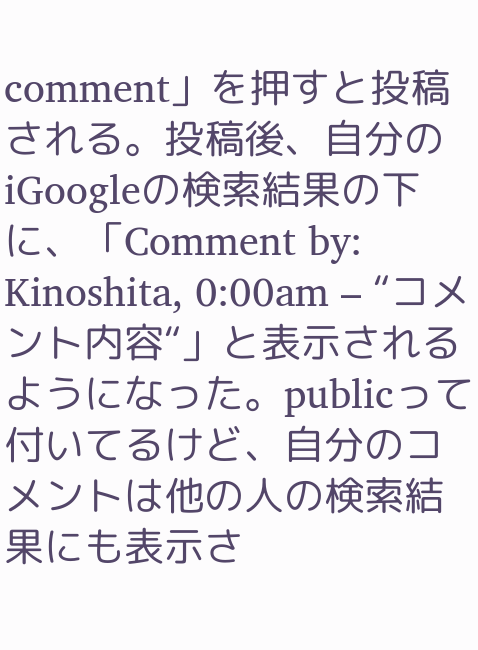comment」を押すと投稿される。投稿後、自分のiGoogleの検索結果の下に、「Comment by: Kinoshita, 0:00am – “コメント内容“」と表示されるようになった。publicって付いてるけど、自分のコメントは他の人の検索結果にも表示さ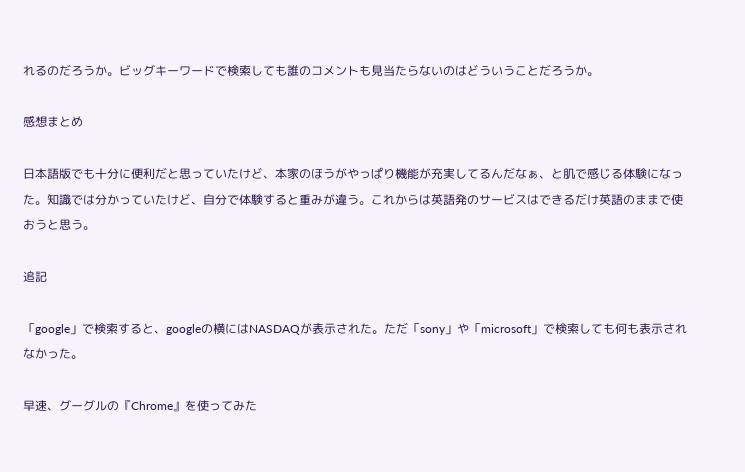れるのだろうか。ビッグキーワードで検索しても誰のコメントも見当たらないのはどういうことだろうか。

感想まとめ

日本語版でも十分に便利だと思っていたけど、本家のほうがやっぱり機能が充実してるんだなぁ、と肌で感じる体験になった。知識では分かっていたけど、自分で体験すると重みが違う。これからは英語発のサービスはできるだけ英語のままで使おうと思う。

追記

「google」で検索すると、googleの横にはNASDAQが表示された。ただ「sony」や「microsoft」で検索しても何も表示されなかった。

早速、グーグルの『Chrome』を使ってみた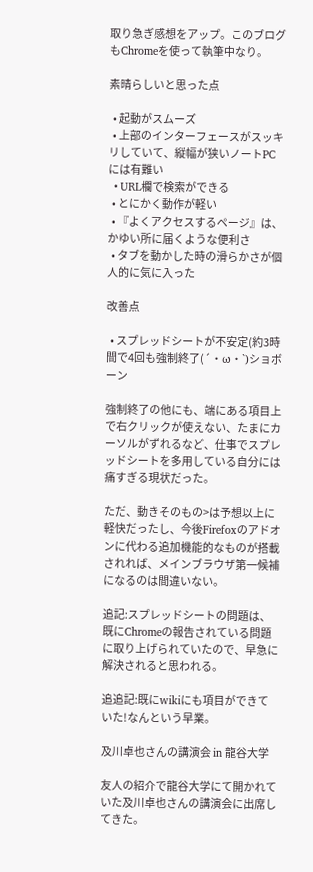取り急ぎ感想をアップ。このブログもChromeを使って執筆中なり。

素晴らしいと思った点

  • 起動がスムーズ
  • 上部のインターフェースがスッキリしていて、縦幅が狭いノートPCには有難い
  • URL欄で検索ができる
  • とにかく動作が軽い
  • 『よくアクセスするページ』は、かゆい所に届くような便利さ
  • タブを動かした時の滑らかさが個人的に気に入った

改善点

  • スプレッドシートが不安定(約3時間で4回も強制終了(´・ω・`)ショボーン

強制終了の他にも、端にある項目上で右クリックが使えない、たまにカーソルがずれるなど、仕事でスプレッドシートを多用している自分には痛すぎる現状だった。

ただ、動きそのもの>は予想以上に軽快だったし、今後Firefoxのアドオンに代わる追加機能的なものが搭載されれば、メインブラウザ第一候補になるのは間違いない。

追記:スプレッドシートの問題は、既にChromeの報告されている問題に取り上げられていたので、早急に解決されると思われる。

追追記:既にwikiにも項目ができていた!なんという早業。

及川卓也さんの講演会 in 龍谷大学

友人の紹介で龍谷大学にて開かれていた及川卓也さんの講演会に出席してきた。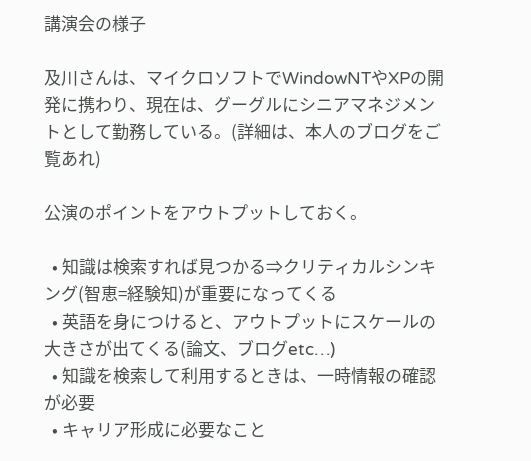講演会の様子

及川さんは、マイクロソフトでWindowNTやXPの開発に携わり、現在は、グーグルにシニアマネジメントとして勤務している。(詳細は、本人のブログをご覧あれ)

公演のポイントをアウトプットしておく。

  • 知識は検索すれば見つかる⇒クリティカルシンキング(智恵=経験知)が重要になってくる
  • 英語を身につけると、アウトプットにスケールの大きさが出てくる(論文、ブログetc…)
  • 知識を検索して利用するときは、一時情報の確認が必要
  • キャリア形成に必要なこと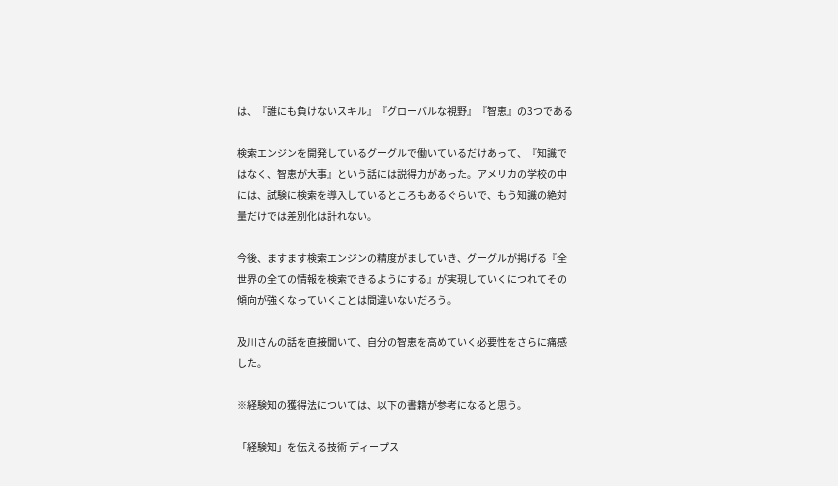は、『誰にも負けないスキル』『グローバルな視野』『智恵』の3つである

検索エンジンを開発しているグーグルで働いているだけあって、『知識ではなく、智恵が大事』という話には説得力があった。アメリカの学校の中には、試験に検索を導入しているところもあるぐらいで、もう知識の絶対量だけでは差別化は計れない。

今後、ますます検索エンジンの精度がましていき、グーグルが掲げる『全世界の全ての情報を検索できるようにする』が実現していくにつれてその傾向が強くなっていくことは間違いないだろう。

及川さんの話を直接聞いて、自分の智恵を高めていく必要性をさらに痛感した。

※経験知の獲得法については、以下の書籍が参考になると思う。

「経験知」を伝える技術 ディープス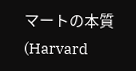マートの本質 (Harvard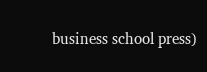business school press)